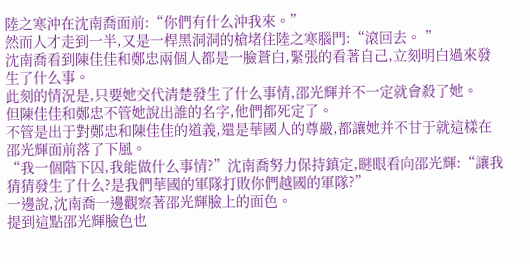陸之寒沖在沈南喬面前:“你們有什么沖我來。”
然而人才走到一半,又是一桿黑洞洞的槍堵住陸之寒腦門:“滾回去。 ”
沈南喬看到陳佳佳和鄭忠兩個人都是一臉蒼白,緊張的看著自己,立刻明白過來發生了什么事。
此刻的情況是,只要她交代清楚發生了什么事情,邵光輝并不一定就會殺了她。
但陳佳佳和鄭忠不管她說出誰的名字,他們都死定了。
不管是出于對鄭忠和陳佳佳的道義,還是華國人的尊嚴,都讓她并不甘于就這樣在邵光輝面前落了下風。
“我一個階下囚,我能做什么事情?”沈南喬努力保持鎮定,瞇眼看向邵光輝:“讓我猜猜發生了什么?是我們華國的軍隊打敗你們越國的軍隊?”
一邊說,沈南喬一邊觀察著邵光輝臉上的面色。
提到這點邵光輝臉色也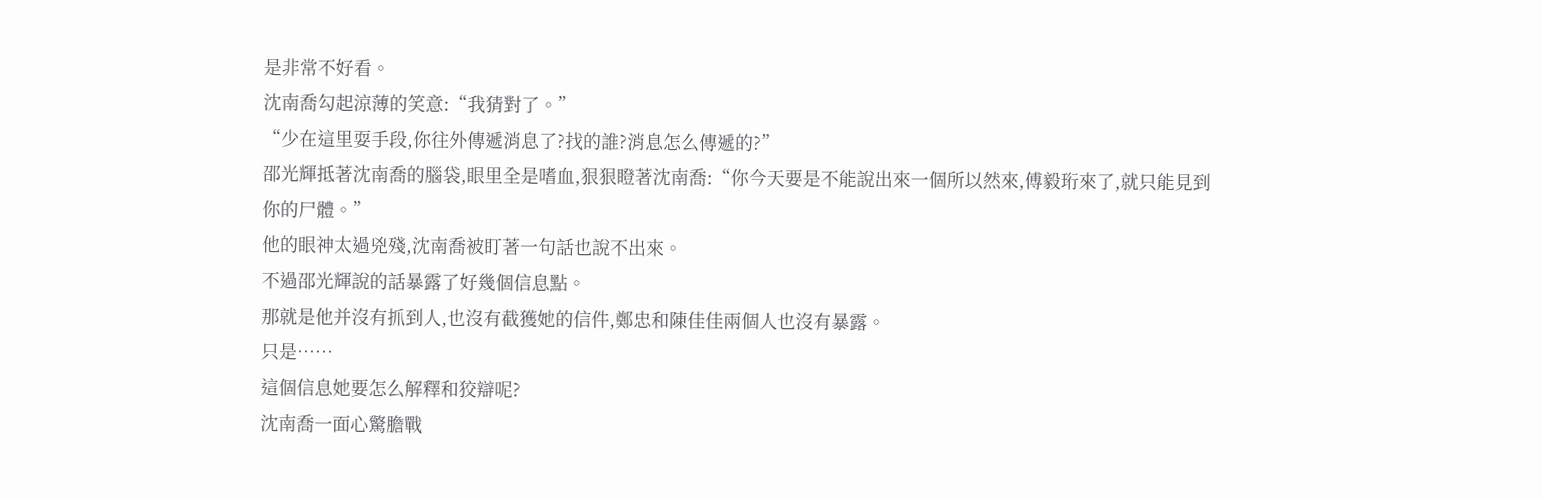是非常不好看。
沈南喬勾起涼薄的笑意:“我猜對了。”
“少在這里耍手段,你往外傳遞消息了?找的誰?消息怎么傳遞的?”
邵光輝抵著沈南喬的腦袋,眼里全是嗜血,狠狠瞪著沈南喬:“你今天要是不能說出來一個所以然來,傅毅珩來了,就只能見到你的尸體。”
他的眼神太過兇殘,沈南喬被盯著一句話也說不出來。
不過邵光輝說的話暴露了好幾個信息點。
那就是他并沒有抓到人,也沒有截獲她的信件,鄭忠和陳佳佳兩個人也沒有暴露。
只是……
這個信息她要怎么解釋和狡辯呢?
沈南喬一面心驚膽戰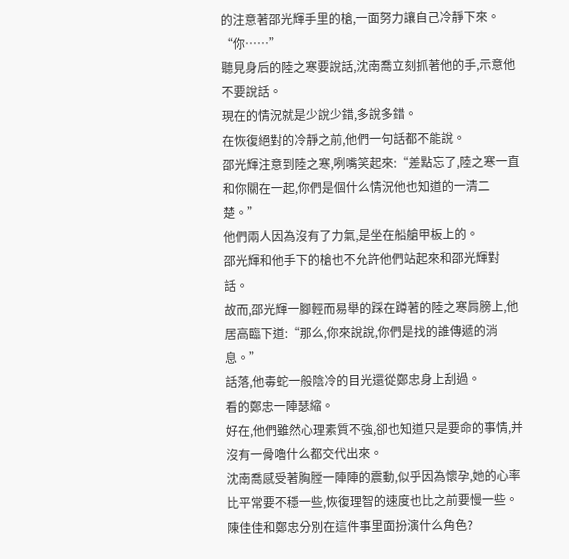的注意著邵光輝手里的槍,一面努力讓自己冷靜下來。
“你……”
聽見身后的陸之寒要說話,沈南喬立刻抓著他的手,示意他不要說話。
現在的情況就是少說少錯,多說多錯。
在恢復絕對的冷靜之前,他們一句話都不能說。
邵光輝注意到陸之寒,咧嘴笑起來:“差點忘了,陸之寒一直和你關在一起,你們是個什么情況他也知道的一清二楚。”
他們兩人因為沒有了力氣,是坐在船艙甲板上的。
邵光輝和他手下的槍也不允許他們站起來和邵光輝對話。
故而,邵光輝一腳輕而易舉的踩在蹲著的陸之寒肩膀上,他居高臨下道:“那么,你來說說,你們是找的誰傳遞的消息。”
話落,他毒蛇一般陰冷的目光還從鄭忠身上刮過。
看的鄭忠一陣瑟縮。
好在,他們雖然心理素質不強,卻也知道只是要命的事情,并沒有一骨嚕什么都交代出來。
沈南喬感受著胸膛一陣陣的震動,似乎因為懷孕,她的心率比平常要不穩一些,恢復理智的速度也比之前要慢一些。
陳佳佳和鄭忠分別在這件事里面扮演什么角色?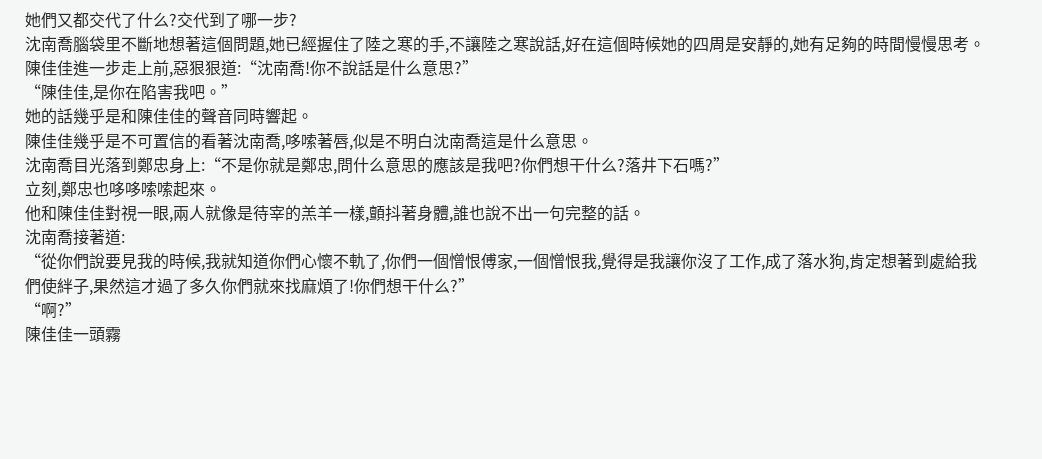她們又都交代了什么?交代到了哪一步?
沈南喬腦袋里不斷地想著這個問題,她已經握住了陸之寒的手,不讓陸之寒說話,好在這個時候她的四周是安靜的,她有足夠的時間慢慢思考。
陳佳佳進一步走上前,惡狠狠道:“沈南喬!你不說話是什么意思?”
“陳佳佳,是你在陷害我吧。”
她的話幾乎是和陳佳佳的聲音同時響起。
陳佳佳幾乎是不可置信的看著沈南喬,哆嗦著唇,似是不明白沈南喬這是什么意思。
沈南喬目光落到鄭忠身上:“不是你就是鄭忠,問什么意思的應該是我吧?你們想干什么?落井下石嗎?”
立刻,鄭忠也哆哆嗦嗦起來。
他和陳佳佳對視一眼,兩人就像是待宰的羔羊一樣,顫抖著身體,誰也說不出一句完整的話。
沈南喬接著道:
“從你們說要見我的時候,我就知道你們心懷不軌了,你們一個憎恨傅家,一個憎恨我,覺得是我讓你沒了工作,成了落水狗,肯定想著到處給我們使絆子,果然這才過了多久你們就來找麻煩了!你們想干什么?”
“啊?”
陳佳佳一頭霧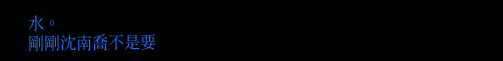水。
剛剛沈南喬不是要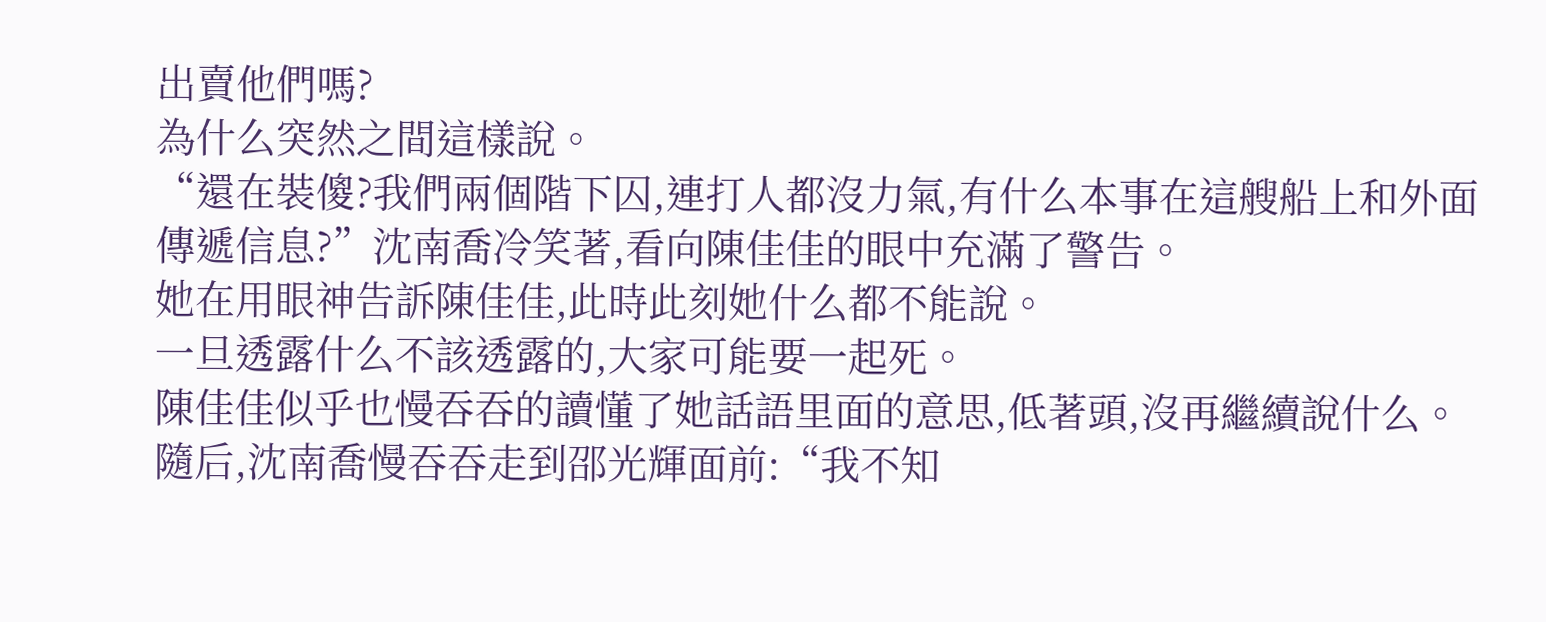出賣他們嗎?
為什么突然之間這樣說。
“還在裝傻?我們兩個階下囚,連打人都沒力氣,有什么本事在這艘船上和外面傳遞信息?”沈南喬冷笑著,看向陳佳佳的眼中充滿了警告。
她在用眼神告訴陳佳佳,此時此刻她什么都不能說。
一旦透露什么不該透露的,大家可能要一起死。
陳佳佳似乎也慢吞吞的讀懂了她話語里面的意思,低著頭,沒再繼續說什么。
隨后,沈南喬慢吞吞走到邵光輝面前:“我不知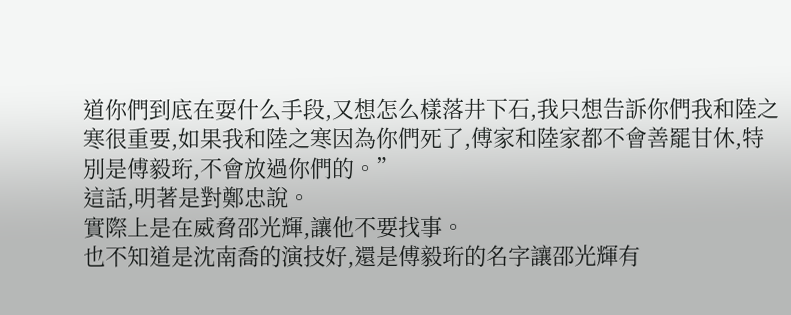道你們到底在耍什么手段,又想怎么樣落井下石,我只想告訴你們我和陸之寒很重要,如果我和陸之寒因為你們死了,傅家和陸家都不會善罷甘休,特別是傅毅珩,不會放過你們的。”
這話,明著是對鄭忠說。
實際上是在威脅邵光輝,讓他不要找事。
也不知道是沈南喬的演技好,還是傅毅珩的名字讓邵光輝有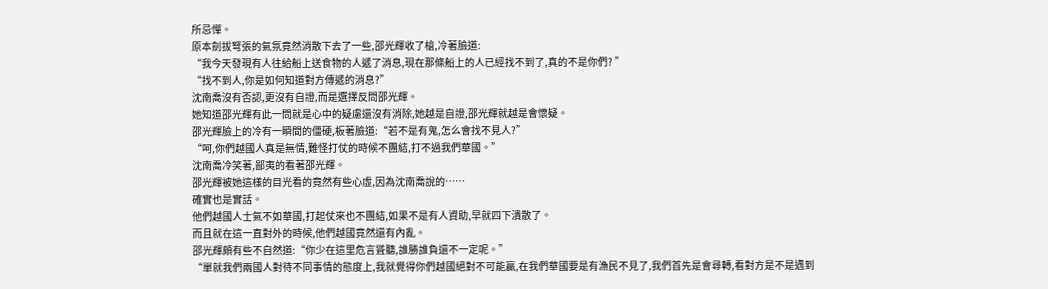所忌憚。
原本劍拔弩張的氣氛竟然消散下去了一些,邵光輝收了槍,冷著臉道:
“我今天發現有人往給船上送食物的人遞了消息,現在那條船上的人已經找不到了,真的不是你們? ”
“找不到人,你是如何知道對方傳遞的消息?”
沈南喬沒有否認,更沒有自證,而是選擇反問邵光輝。
她知道邵光輝有此一問就是心中的疑慮還沒有消除,她越是自證,邵光輝就越是會懷疑。
邵光輝臉上的冷有一瞬間的僵硬,板著臉道:“若不是有鬼,怎么會找不見人?”
“呵,你們越國人真是無情,難怪打仗的時候不團結,打不過我們華國。”
沈南喬冷笑著,鄙夷的看著邵光輝。
邵光輝被她這樣的目光看的竟然有些心虛,因為沈南喬說的……
確實也是實話。
他們越國人士氣不如華國,打起仗來也不團結,如果不是有人資助,早就四下潰散了。
而且就在這一直對外的時候,他們越國竟然還有內亂。
邵光輝頗有些不自然道:“你少在這里危言聳聽,誰勝誰負還不一定呢。”
“單就我們兩國人對待不同事情的態度上,我就覺得你們越國絕對不可能贏,在我們華國要是有漁民不見了,我們首先是會尋轉,看對方是不是遇到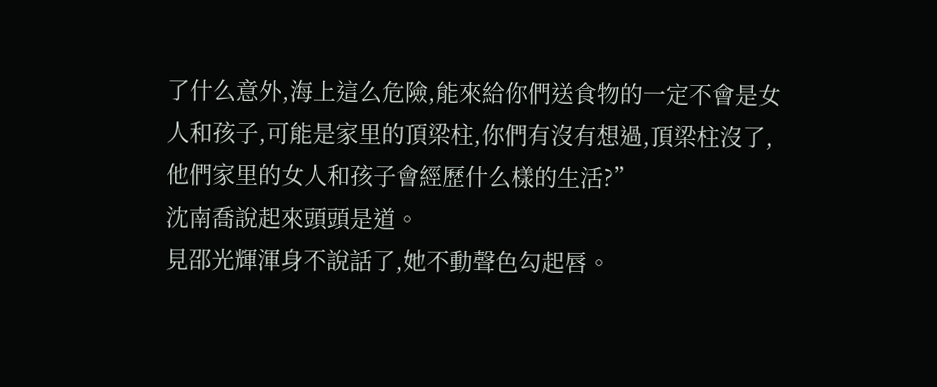了什么意外,海上這么危險,能來給你們送食物的一定不會是女人和孩子,可能是家里的頂梁柱,你們有沒有想過,頂梁柱沒了,他們家里的女人和孩子會經歷什么樣的生活?”
沈南喬說起來頭頭是道。
見邵光輝渾身不說話了,她不動聲色勾起唇。